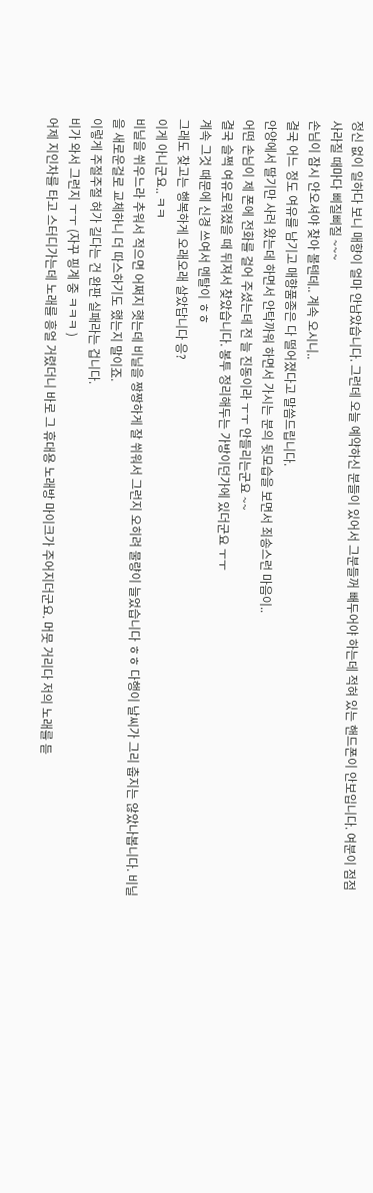정신 없이 일하다 보니 매향이 얼마 안남았습니다. 그런데 오늘 예약하신 분들이 있어서 그분들꺼 빼두어야 하는데 적혀 있는 핸드폰이 안보입니다. 여분이 점점 사라질 때마다 삐질삐질 ~~~
손님이 잠시 안오셔야 찾아 볼텐데.. 계속 오시니..
결국 어느 정도 여유를 남기고 매향품종은 다 떨어졌다고 말씀드립니다.
안양에서 딸기만 사러 왔는데 하면서 안탁까워 하면서 가시는 분의 뒷모습을 보면서 죄송스런 마음이..
어떤 손님이 제 폰에 전화를 걸어 주셨는데 전 늘 진동이라 ㅜㅜ 안들리는군요 ~~
결국 슬쩍 여유로워졌을 때 뒤져서 찾았습니다. 봉투 정리해두는 가방이던가에 있더군요 ㅜㅜ
계속 그것 때문에 신경 쓰여서 멘탈이 ㅎㅎ
그래도 찾고는 행복하게 오래오래 살았답니다 응?
이게 아니군요.. ㅋㅋ
비닐을 쒸우느라 추워서 적으면 어쩌지 햇는데 비닐을 짱짱하게 잘 쒸워서 그런지 오히려 물량이 늘었습니다 ㅎㅎ 다행이 날씨가 그리 춥지는 않았나봅니다. 비닐을 새로운걸로 교체하니 더 따스하기도 했는지 말이죠.
이렇게 주절주절 혀가 길다는 건 완판 실패라는 겁니다.
비가 와서 그런지 ㅜㅜ (자꾸 핑계 중 ㅋㅋㅋ )
어제 지인차를 타고 스터디가는데 노래를 흥얼 거렸더니 바로 그 휴대용 노래방 마이크가 주어지더군요. 머뭇 거리다 저의 노래를 듣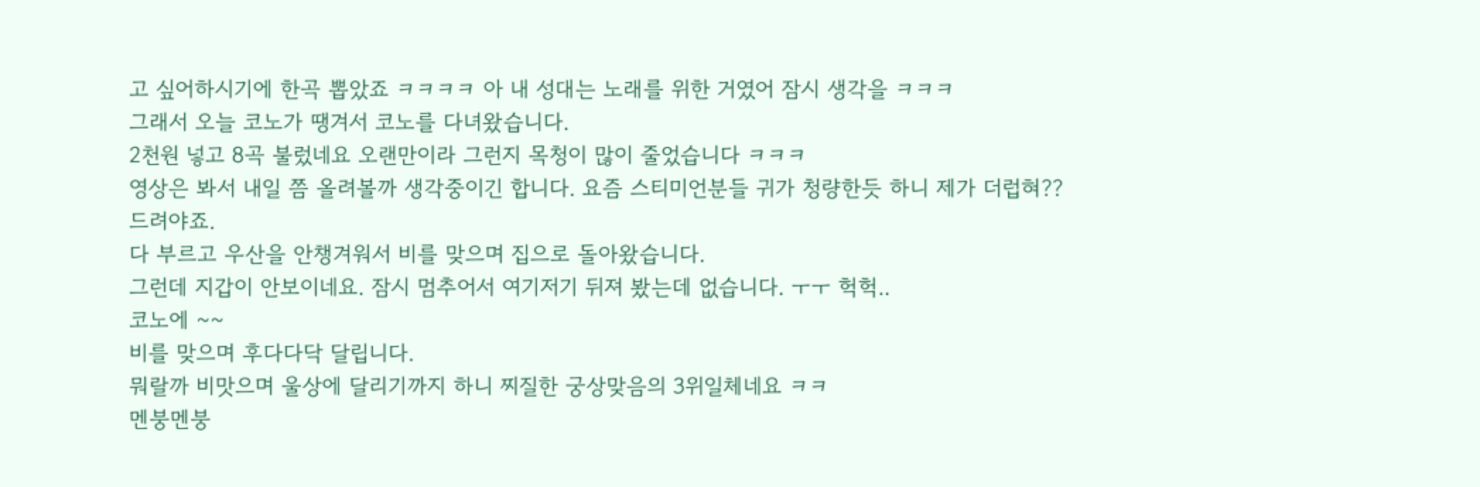고 싶어하시기에 한곡 뽑았죠 ㅋㅋㅋㅋ 아 내 성대는 노래를 위한 거였어 잠시 생각을 ㅋㅋㅋ
그래서 오늘 코노가 땡겨서 코노를 다녀왔습니다.
2천원 넣고 8곡 불렀네요 오랜만이라 그런지 목청이 많이 줄었습니다 ㅋㅋㅋ
영상은 봐서 내일 쯤 올려볼까 생각중이긴 합니다. 요즘 스티미언분들 귀가 청량한듯 하니 제가 더럽혀?? 드려야죠.
다 부르고 우산을 안챙겨워서 비를 맞으며 집으로 돌아왔습니다.
그런데 지갑이 안보이네요. 잠시 멈추어서 여기저기 뒤져 봤는데 없습니다. ㅜㅜ 헉헉..
코노에 ~~
비를 맞으며 후다다닥 달립니다.
뭐랄까 비맛으며 울상에 달리기까지 하니 찌질한 궁상맞음의 3위일체네요 ㅋㅋ
멘붕멘붕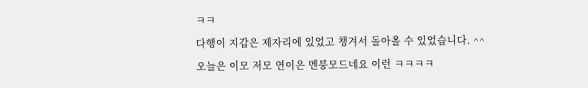ㅋㅋ
다행이 지갑은 제자리에 있었고 챙겨서 돌아올 수 있었습니다. ^^
오늘은 이모 저모 연이은 멘붕모드네요 이런 ㅋㅋㅋㅋ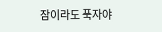잠이라도 푹자야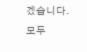겠습니다.
모두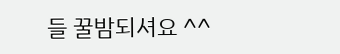들 꿀밤되셔요 ^^